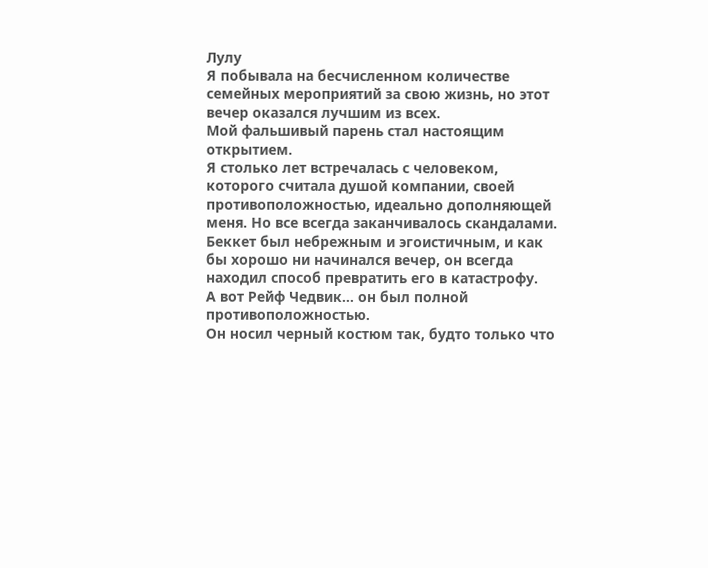Лулу
Я побывала на бесчисленном количестве семейных мероприятий за свою жизнь, но этот вечер оказался лучшим из всех.
Мой фальшивый парень стал настоящим открытием.
Я столько лет встречалась с человеком, которого считала душой компании, своей противоположностью, идеально дополняющей меня. Но все всегда заканчивалось скандалами. Беккет был небрежным и эгоистичным, и как бы хорошо ни начинался вечер, он всегда находил способ превратить его в катастрофу.
А вот Рейф Чедвик… он был полной противоположностью.
Он носил черный костюм так, будто только что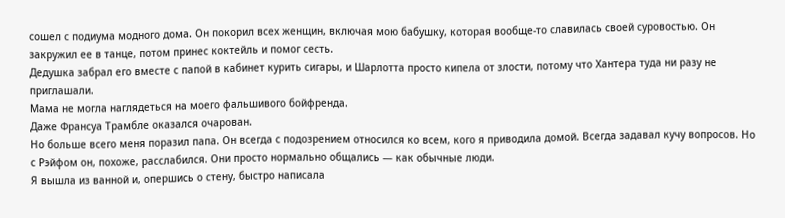сошел с подиума модного дома. Он покорил всех женщин, включая мою бабушку, которая вообще-то славилась своей суровостью. Он закружил ее в танце, потом принес коктейль и помог сесть.
Дедушка забрал его вместе с папой в кабинет курить сигары, и Шарлотта просто кипела от злости, потому что Хантера туда ни разу не приглашали.
Мама не могла наглядеться на моего фальшивого бойфренда.
Даже Франсуа Трамбле оказался очарован.
Но больше всего меня поразил папа. Он всегда с подозрением относился ко всем, кого я приводила домой. Всегда задавал кучу вопросов. Но с Рэйфом он, похоже, расслабился. Они просто нормально общались — как обычные люди.
Я вышла из ванной и, опершись о стену, быстро написала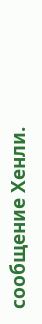сообщение Хенли.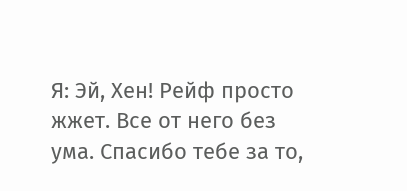Я: Эй, Хен! Рейф просто жжет. Все от него без ума. Спасибо тебе за то,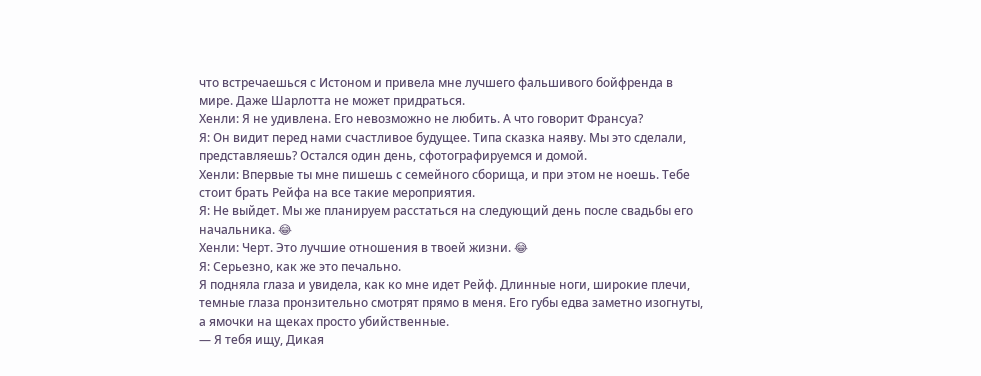что встречаешься с Истоном и привела мне лучшего фальшивого бойфренда в мире. Даже Шарлотта не может придраться.
Хенли: Я не удивлена. Его невозможно не любить. А что говорит Франсуа?
Я: Он видит перед нами счастливое будущее. Типа сказка наяву. Мы это сделали, представляешь? Остался один день, сфотографируемся и домой.
Хенли: Впервые ты мне пишешь с семейного сборища, и при этом не ноешь. Тебе стоит брать Рейфа на все такие мероприятия.
Я: Не выйдет. Мы же планируем расстаться на следующий день после свадьбы его начальника. 😂
Хенли: Черт. Это лучшие отношения в твоей жизни. 😂
Я: Серьезно, как же это печально.
Я подняла глаза и увидела, как ко мне идет Рейф. Длинные ноги, широкие плечи, темные глаза пронзительно смотрят прямо в меня. Его губы едва заметно изогнуты, а ямочки на щеках просто убийственные.
— Я тебя ищу, Дикая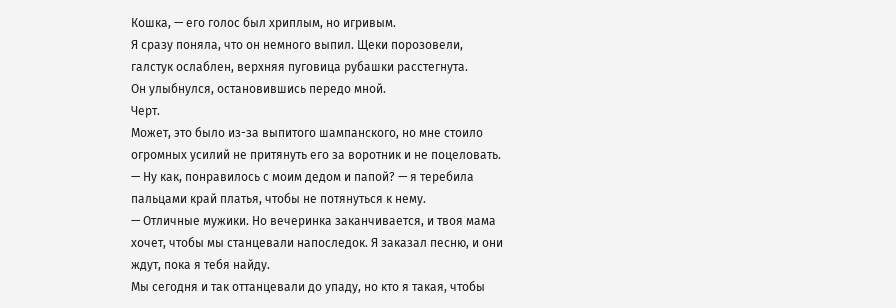Кошка, — его голос был хриплым, но игривым.
Я сразу поняла, что он немного выпил. Щеки порозовели, галстук ослаблен, верхняя пуговица рубашки расстегнута.
Он улыбнулся, остановившись передо мной.
Черт.
Может, это было из-за выпитого шампанского, но мне стоило огромных усилий не притянуть его за воротник и не поцеловать.
— Ну как, понравилось с моим дедом и папой? — я теребила пальцами край платья, чтобы не потянуться к нему.
— Отличные мужики. Но вечеринка заканчивается, и твоя мама хочет, чтобы мы станцевали напоследок. Я заказал песню, и они ждут, пока я тебя найду.
Мы сегодня и так оттанцевали до упаду, но кто я такая, чтобы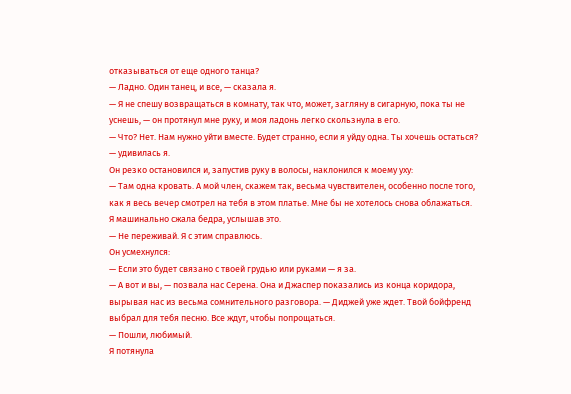отказываться от еще одного танца?
— Ладно. Один танец, и все, — сказала я.
— Я не спешу возвращаться в комнату, так что, может, загляну в сигарную, пока ты не уснешь, — он протянул мне руку, и моя ладонь легко скользнула в его.
— Что? Нет. Нам нужно уйти вместе. Будет странно, если я уйду одна. Ты хочешь остаться? — удивилась я.
Он резко остановился и, запустив руку в волосы, наклонился к моему уху:
— Там одна кровать. А мой член, скажем так, весьма чувствителен, особенно после того, как я весь вечер смотрел на тебя в этом платье. Мне бы не хотелось снова облажаться.
Я машинально сжала бедра, услышав это.
— Не переживай. Я с этим справлюсь.
Он усмехнулся:
— Если это будет связано с твоей грудью или руками — я за.
— А вот и вы, — позвала нас Серена. Она и Джаспер показались из конца коридора, вырывая нас из весьма сомнительного разговора. — Диджей уже ждет. Твой бойфренд выбрал для тебя песню. Все ждут, чтобы попрощаться.
— Пошли, любимый.
Я потянула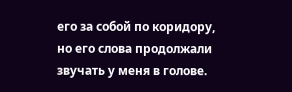его за собой по коридору, но его слова продолжали звучать у меня в голове.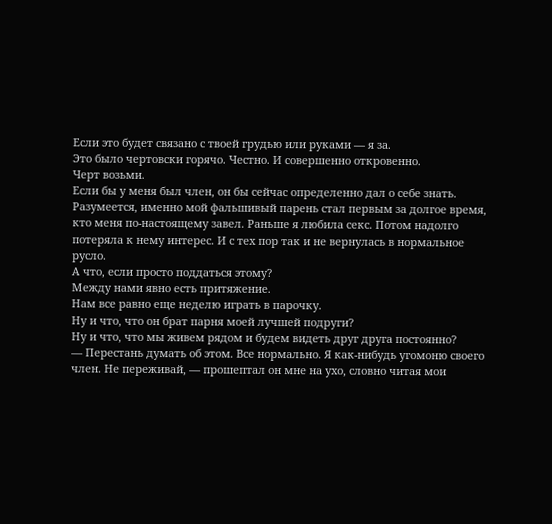Если это будет связано с твоей грудью или руками — я за.
Это было чертовски горячо. Честно. И совершенно откровенно.
Черт возьми.
Если бы у меня был член, он бы сейчас определенно дал о себе знать.
Разумеется, именно мой фальшивый парень стал первым за долгое время, кто меня по-настоящему завел. Раньше я любила секс. Потом надолго потеряла к нему интерес. И с тех пор так и не вернулась в нормальное русло.
А что, если просто поддаться этому?
Между нами явно есть притяжение.
Нам все равно еще неделю играть в парочку.
Ну и что, что он брат парня моей лучшей подруги?
Ну и что, что мы живем рядом и будем видеть друг друга постоянно?
— Перестань думать об этом. Все нормально. Я как-нибудь угомоню своего член. Не переживай, — прошептал он мне на ухо, словно читая мои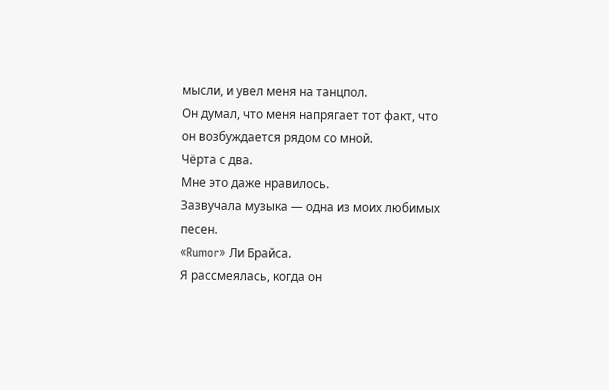мысли, и увел меня на танцпол.
Он думал, что меня напрягает тот факт, что он возбуждается рядом со мной.
Чёрта с два.
Мне это даже нравилось.
Зазвучала музыка — одна из моих любимых песен.
«Rumor» Ли Брайса.
Я рассмеялась, когда он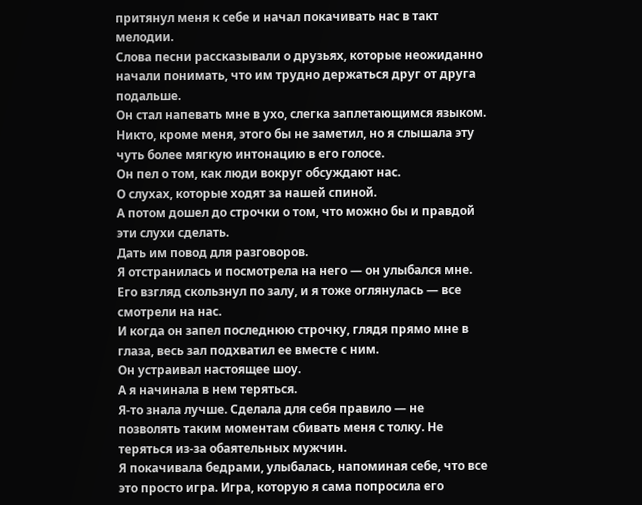притянул меня к себе и начал покачивать нас в такт мелодии.
Слова песни рассказывали о друзьях, которые неожиданно начали понимать, что им трудно держаться друг от друга подальше.
Он стал напевать мне в ухо, слегка заплетающимся языком. Никто, кроме меня, этого бы не заметил, но я слышала эту чуть более мягкую интонацию в его голосе.
Он пел о том, как люди вокруг обсуждают нас.
О слухах, которые ходят за нашей спиной.
А потом дошел до строчки о том, что можно бы и правдой эти слухи сделать.
Дать им повод для разговоров.
Я отстранилась и посмотрела на него — он улыбался мне. Его взгляд скользнул по залу, и я тоже оглянулась — все смотрели на нас.
И когда он запел последнюю строчку, глядя прямо мне в глаза, весь зал подхватил ее вместе с ним.
Он устраивал настоящее шоу.
А я начинала в нем теряться.
Я-то знала лучше. Сделала для себя правило — не позволять таким моментам сбивать меня с толку. Не теряться из-за обаятельных мужчин.
Я покачивала бедрами, улыбалась, напоминая себе, что все это просто игра. Игра, которую я сама попросила его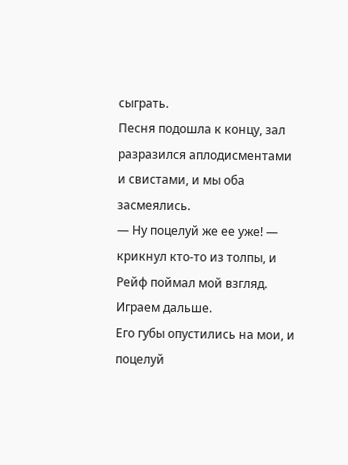сыграть.
Песня подошла к концу, зал разразился аплодисментами и свистами, и мы оба засмеялись.
— Ну поцелуй же ее уже! — крикнул кто-то из толпы, и Рейф поймал мой взгляд.
Играем дальше.
Его губы опустились на мои, и поцелуй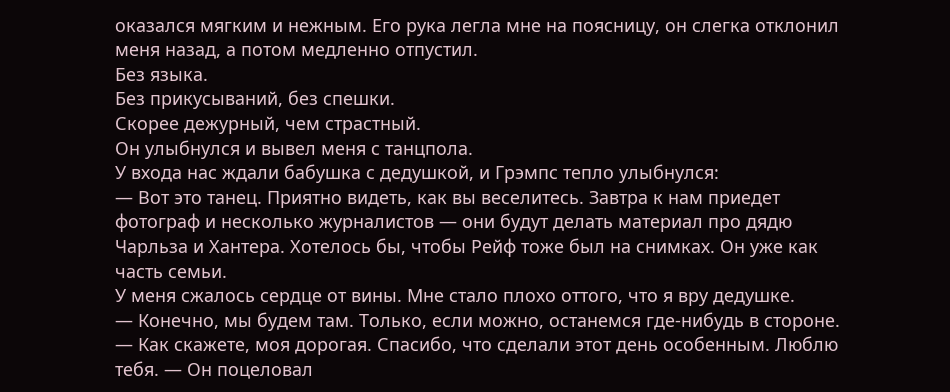оказался мягким и нежным. Его рука легла мне на поясницу, он слегка отклонил меня назад, а потом медленно отпустил.
Без языка.
Без прикусываний, без спешки.
Скорее дежурный, чем страстный.
Он улыбнулся и вывел меня с танцпола.
У входа нас ждали бабушка с дедушкой, и Грэмпс тепло улыбнулся:
— Вот это танец. Приятно видеть, как вы веселитесь. Завтра к нам приедет фотограф и несколько журналистов — они будут делать материал про дядю Чарльза и Хантера. Хотелось бы, чтобы Рейф тоже был на снимках. Он уже как часть семьи.
У меня сжалось сердце от вины. Мне стало плохо оттого, что я вру дедушке.
— Конечно, мы будем там. Только, если можно, останемся где-нибудь в стороне.
— Как скажете, моя дорогая. Спасибо, что сделали этот день особенным. Люблю тебя. — Он поцеловал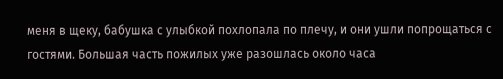меня в щеку, бабушка с улыбкой похлопала по плечу, и они ушли попрощаться с гостями. Большая часть пожилых уже разошлась около часа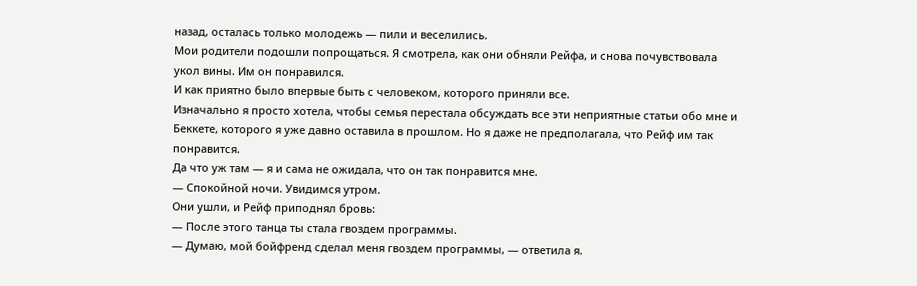назад, осталась только молодежь — пили и веселились.
Мои родители подошли попрощаться. Я смотрела, как они обняли Рейфа, и снова почувствовала укол вины. Им он понравился.
И как приятно было впервые быть с человеком, которого приняли все.
Изначально я просто хотела, чтобы семья перестала обсуждать все эти неприятные статьи обо мне и Беккете, которого я уже давно оставила в прошлом. Но я даже не предполагала, что Рейф им так понравится.
Да что уж там — я и сама не ожидала, что он так понравится мне.
— Спокойной ночи. Увидимся утром.
Они ушли, и Рейф приподнял бровь:
— После этого танца ты стала гвоздем программы.
— Думаю, мой бойфренд сделал меня гвоздем программы, — ответила я.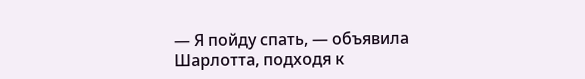— Я пойду спать, — объявила Шарлотта, подходя к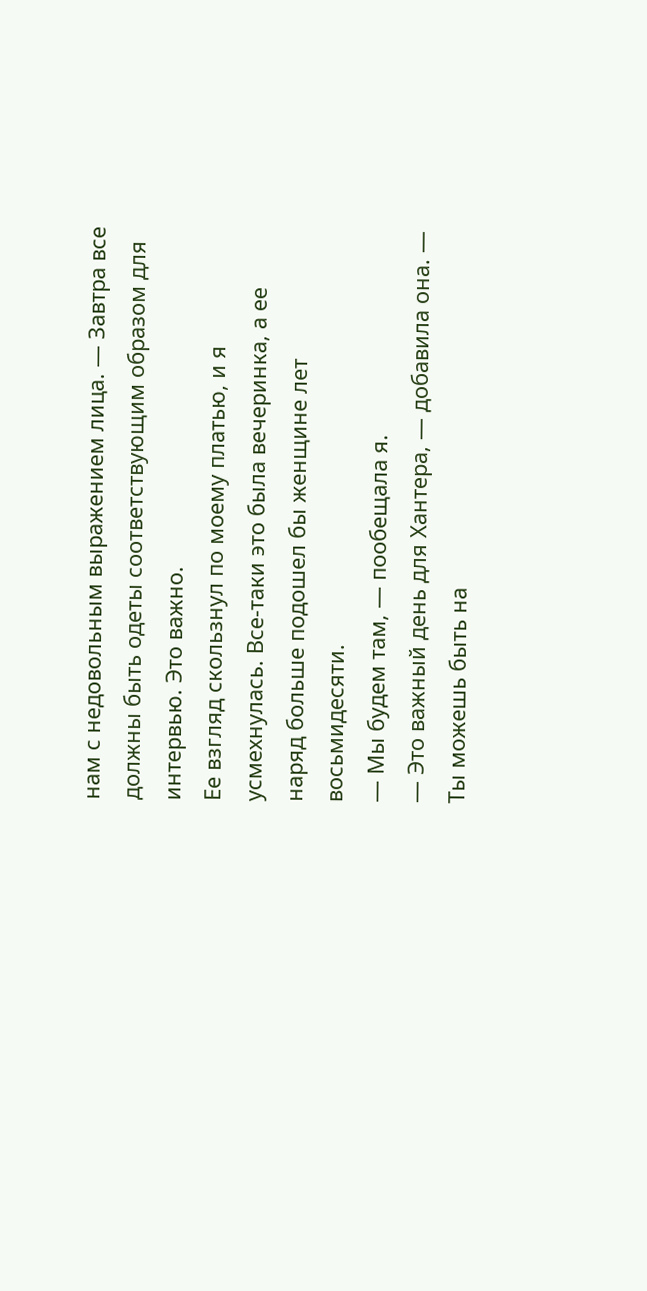нам с недовольным выражением лица. — Завтра все должны быть одеты соответствующим образом для интервью. Это важно.
Ее взгляд скользнул по моему платью, и я усмехнулась. Все-таки это была вечеринка, а ее наряд больше подошел бы женщине лет восьмидесяти.
— Мы будем там, — пообещала я.
— Это важный день для Хантера, — добавила она. — Ты можешь быть на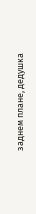заднем плане, дедушка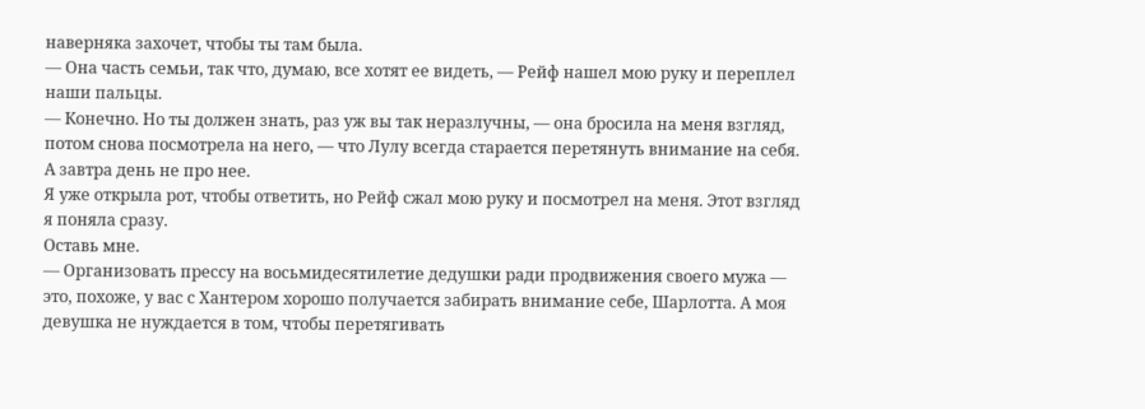наверняка захочет, чтобы ты там была.
— Она часть семьи, так что, думаю, все хотят ее видеть, — Рейф нашел мою руку и переплел наши пальцы.
— Конечно. Но ты должен знать, раз уж вы так неразлучны, — она бросила на меня взгляд, потом снова посмотрела на него, — что Лулу всегда старается перетянуть внимание на себя. А завтра день не про нее.
Я уже открыла рот, чтобы ответить, но Рейф сжал мою руку и посмотрел на меня. Этот взгляд я поняла сразу.
Оставь мне.
— Организовать прессу на восьмидесятилетие дедушки ради продвижения своего мужа — это, похоже, у вас с Хантером хорошо получается забирать внимание себе, Шарлотта. А моя девушка не нуждается в том, чтобы перетягивать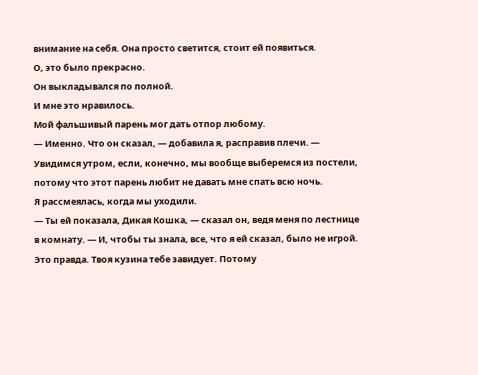внимание на себя. Она просто светится, стоит ей появиться.
О, это было прекрасно.
Он выкладывался по полной.
И мне это нравилось.
Мой фальшивый парень мог дать отпор любому.
— Именно. Что он сказал, — добавила я, расправив плечи. — Увидимся утром, если, конечно, мы вообще выберемся из постели, потому что этот парень любит не давать мне спать всю ночь.
Я рассмеялась, когда мы уходили.
— Ты ей показала, Дикая Кошка, — сказал он, ведя меня по лестнице в комнату. — И, чтобы ты знала, все, что я ей сказал, было не игрой. Это правда. Твоя кузина тебе завидует. Потому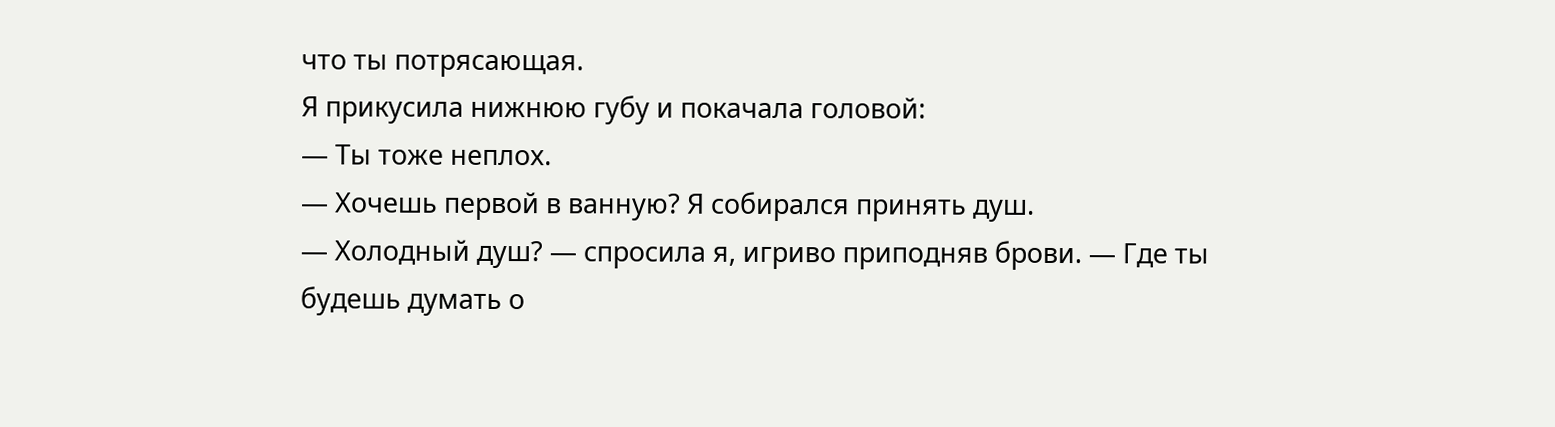что ты потрясающая.
Я прикусила нижнюю губу и покачала головой:
— Ты тоже неплох.
— Хочешь первой в ванную? Я собирался принять душ.
— Холодный душ? — спросила я, игриво приподняв брови. — Где ты будешь думать о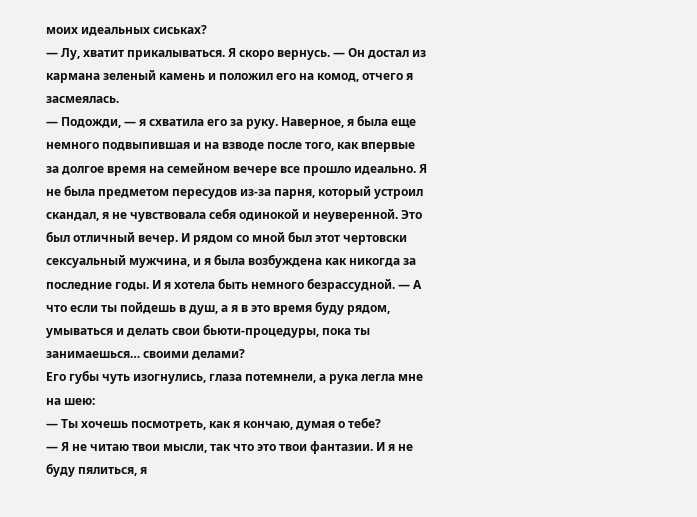моих идеальных сиськах?
— Лу, хватит прикалываться. Я скоро вернусь. — Он достал из кармана зеленый камень и положил его на комод, отчего я засмеялась.
— Подожди, — я схватила его за руку. Наверное, я была еще немного подвыпившая и на взводе после того, как впервые за долгое время на семейном вечере все прошло идеально. Я не была предметом пересудов из-за парня, который устроил скандал, я не чувствовала себя одинокой и неуверенной. Это был отличный вечер. И рядом со мной был этот чертовски сексуальный мужчина, и я была возбуждена как никогда за последние годы. И я хотела быть немного безрассудной. — А что если ты пойдешь в душ, а я в это время буду рядом, умываться и делать свои бьюти-процедуры, пока ты занимаешься… своими делами?
Его губы чуть изогнулись, глаза потемнели, а рука легла мне на шею:
— Ты хочешь посмотреть, как я кончаю, думая о тебе?
— Я не читаю твои мысли, так что это твои фантазии. И я не буду пялиться, я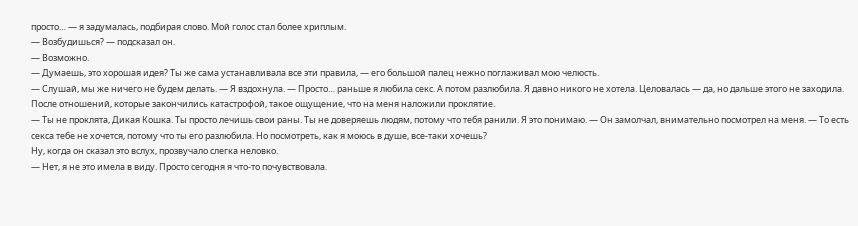просто… — я задумалась, подбирая слово. Мой голос стал более хриплым.
— Возбудишься? — подсказал он.
— Возможно.
— Думаешь, это хорошая идея? Ты же сама устанавливала все эти правила, — его большой палец нежно поглаживал мою челюсть.
— Слушай, мы же ничего не будем делать. — Я вздохнула. — Просто… раньше я любила секс. А потом разлюбила. Я давно никого не хотела. Целовалась — да, но дальше этого не заходила. После отношений, которые закончились катастрофой, такое ощущение, что на меня наложили проклятие.
— Ты не проклята, Дикая Кошка. Ты просто лечишь свои раны. Ты не доверяешь людям, потому что тебя ранили. Я это понимаю. — Он замолчал, внимательно посмотрел на меня. — То есть секса тебе не хочется, потому что ты его разлюбила. Но посмотреть, как я моюсь в душе, все-таки хочешь?
Ну, когда он сказал это вслух, прозвучало слегка неловко.
— Нет, я не это имела в виду. Просто сегодня я что-то почувствовала.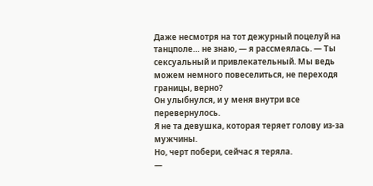Даже несмотря на тот дежурный поцелуй на танцполе… не знаю, — я рассмеялась. — Ты сексуальный и привлекательный. Мы ведь можем немного повеселиться, не переходя границы, верно?
Он улыбнулся, и у меня внутри все перевернулось.
Я не та девушка, которая теряет голову из-за мужчины.
Но, черт побери, сейчас я теряла.
—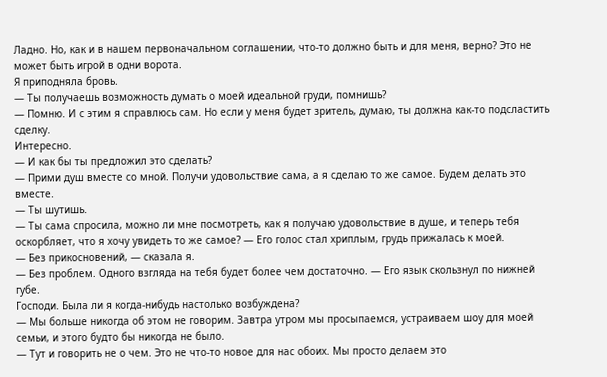Ладно. Но, как и в нашем первоначальном соглашении, что-то должно быть и для меня, верно? Это не может быть игрой в одни ворота.
Я приподняла бровь.
— Ты получаешь возможность думать о моей идеальной груди, помнишь?
— Помню. И с этим я справлюсь сам. Но если у меня будет зритель, думаю, ты должна как-то подсластить сделку.
Интересно.
— И как бы ты предложил это сделать?
— Прими душ вместе со мной. Получи удовольствие сама, а я сделаю то же самое. Будем делать это вместе.
— Ты шутишь.
— Ты сама спросила, можно ли мне посмотреть, как я получаю удовольствие в душе, и теперь тебя оскорбляет, что я хочу увидеть то же самое? — Его голос стал хриплым, грудь прижалась к моей.
— Без прикосновений, — сказала я.
— Без проблем. Одного взгляда на тебя будет более чем достаточно. — Его язык скользнул по нижней губе.
Господи. Была ли я когда-нибудь настолько возбуждена?
— Мы больше никогда об этом не говорим. Завтра утром мы просыпаемся, устраиваем шоу для моей семьи, и этого будто бы никогда не было.
— Тут и говорить не о чем. Это не что-то новое для нас обоих. Мы просто делаем это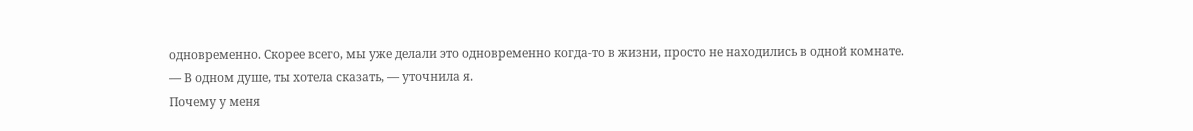одновременно. Скорее всего, мы уже делали это одновременно когда-то в жизни, просто не находились в одной комнате.
— В одном душе, ты хотела сказать, — уточнила я.
Почему у меня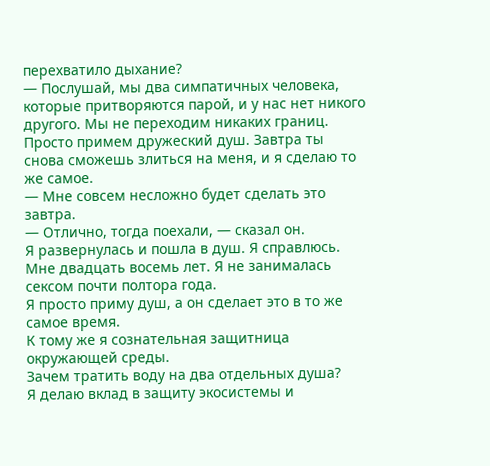перехватило дыхание?
— Послушай, мы два симпатичных человека, которые притворяются парой, и у нас нет никого другого. Мы не переходим никаких границ. Просто примем дружеский душ. Завтра ты снова сможешь злиться на меня, и я сделаю то же самое.
— Мне совсем несложно будет сделать это завтра.
— Отлично, тогда поехали, — сказал он.
Я развернулась и пошла в душ. Я справлюсь. Мне двадцать восемь лет. Я не занималась сексом почти полтора года.
Я просто приму душ, а он сделает это в то же самое время.
К тому же я сознательная защитница окружающей среды.
Зачем тратить воду на два отдельных душа?
Я делаю вклад в защиту экосистемы и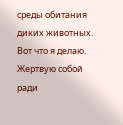среды обитания диких животных.
Вот что я делаю.
Жертвую собой ради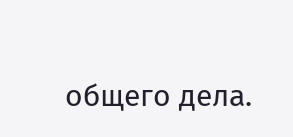общего дела.